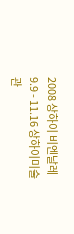2008 상하이 비엔날레
9.9 - 11.16 상하이미술관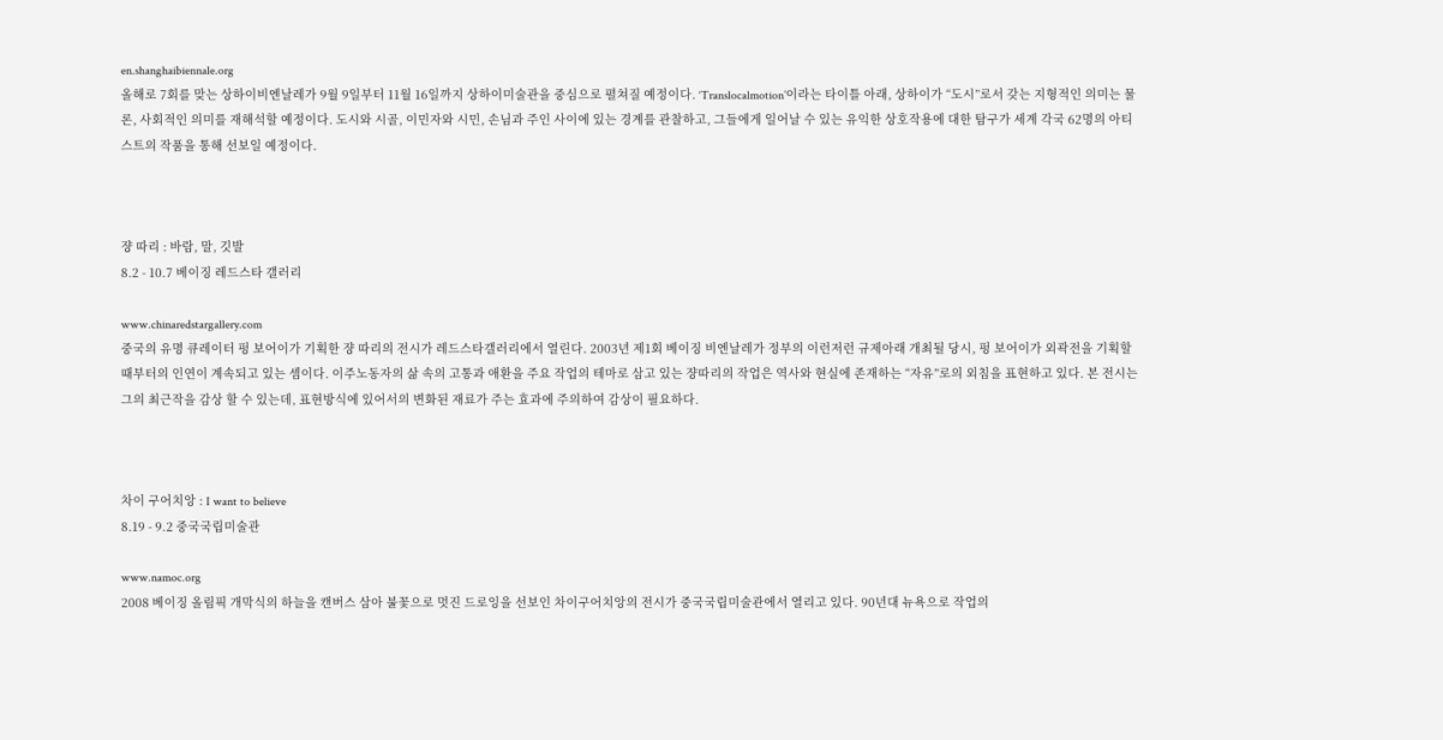en.shanghaibiennale.org
올해로 7회를 맞는 상하이비엔날레가 9월 9일부터 11월 16일까지 상하이미술관을 중심으로 펼쳐질 예정이다. ‘Translocalmotion’이라는 타이틀 아래, 상하이가 “도시”로서 갖는 지형적인 의미는 물론, 사회적인 의미를 재해석할 예정이다. 도시와 시골, 이민자와 시민, 손님과 주인 사이에 있는 경계를 관찰하고, 그들에게 일어날 수 있는 유익한 상호작용에 대한 탐구가 세계 각국 62명의 아티스트의 작품을 통해 선보일 예정이다.



쟝 따리 : 바람, 말, 깃발
8.2 - 10.7 베이징 레드스타 갤러리

www.chinaredstargallery.com
중국의 유명 큐레이터 펑 보어이가 기획한 쟝 따리의 전시가 레드스타갤러리에서 열린다. 2003년 제1회 베이징 비엔날레가 정부의 이런저런 규제아래 개최될 당시, 펑 보어이가 외곽전을 기획할 때부터의 인연이 계속되고 있는 셈이다. 이주노동자의 삶 속의 고통과 애환을 주요 작업의 테마로 삼고 있는 쟝따리의 작업은 역사와 현실에 존재하는 “자유”로의 외침을 표현하고 있다. 본 전시는 그의 최근작을 감상 할 수 있는데, 표현방식에 있어서의 변화된 재료가 주는 효과에 주의하여 감상이 필요하다.



차이 구어치앙 : I want to believe
8.19 - 9.2 중국국립미술관

www.namoc.org
2008 베이징 올림픽 개막식의 하늘을 캔버스 삼아 불꽃으로 멋진 드로잉을 선보인 차이구어치앙의 전시가 중국국립미술관에서 열리고 있다. 90년대 뉴욕으로 작업의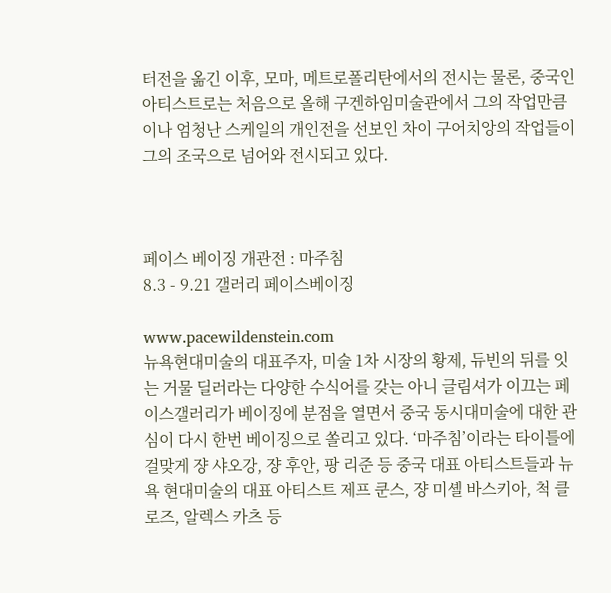터전을 옮긴 이후, 모마, 메트로폴리탄에서의 전시는 물론, 중국인 아티스트로는 처음으로 올해 구겐하임미술관에서 그의 작업만큼이나 엄청난 스케일의 개인전을 선보인 차이 구어치앙의 작업들이 그의 조국으로 넘어와 전시되고 있다.



페이스 베이징 개관전 : 마주침
8.3 - 9.21 갤러리 페이스베이징

www.pacewildenstein.com
뉴욕현대미술의 대표주자, 미술 1차 시장의 황제, 듀빈의 뒤를 잇는 거물 딜러라는 다양한 수식어를 갖는 아니 글림셔가 이끄는 페이스갤러리가 베이징에 분점을 열면서 중국 동시대미술에 대한 관심이 다시 한번 베이징으로 쏠리고 있다. ‘마주침’이라는 타이틀에 걸맞게 쟝 샤오강, 쟝 후안, 팡 리준 등 중국 대표 아티스트들과 뉴욕 현대미술의 대표 아티스트 제프 쿤스, 쟝 미셸 바스키아, 척 클로즈, 알렉스 카츠 등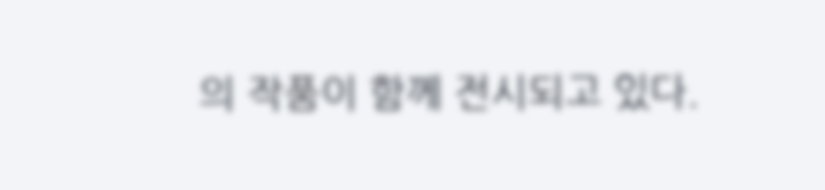의 작품이 함께 전시되고 있다.